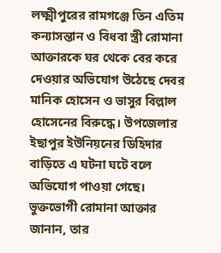লক্ষ্মীপুরের রামগঞ্জে তিন এতিম কন্যাসন্তান ও বিধবা স্ত্রী রোমানা আক্তারকে ঘর থেকে বের করে দেওয়ার অভিযোগ উঠেছে দেবর মানিক হোসেন ও ভাসুর বিল্লাল হোসেনের বিরুদ্ধে। উপজেলার ইছাপুর ইউনিয়নের ডিহিদার বাড়িতে এ ঘটনা ঘটে বলে অভিযোগ পাওয়া গেছে।
ভুক্তভোগী রোমানা আক্তার জানান, তার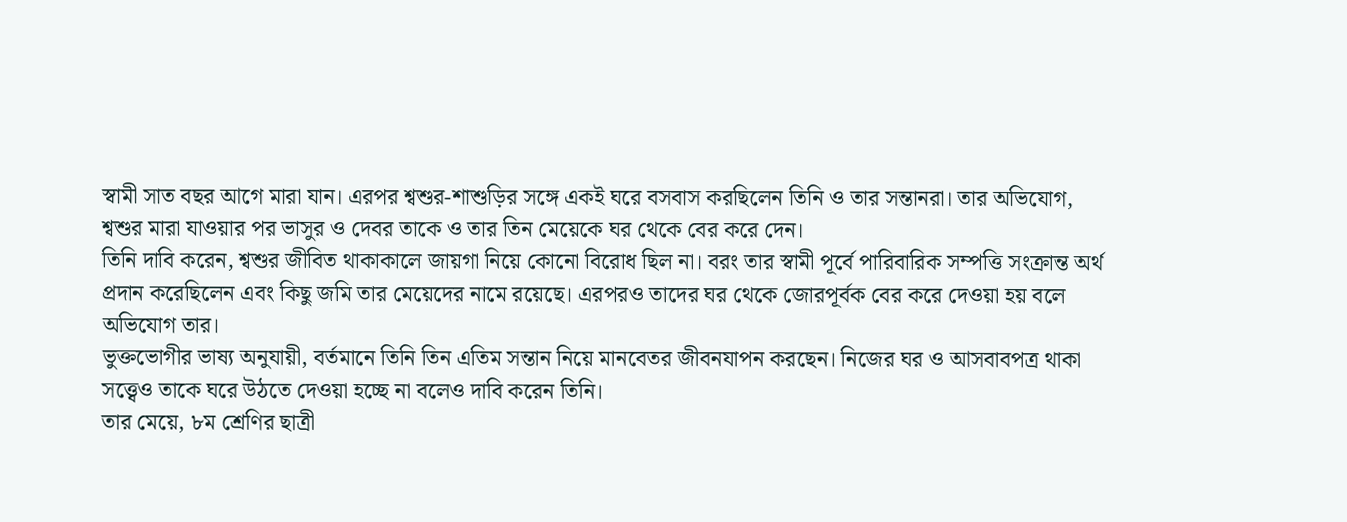স্বামী সাত বছর আগে মারা যান। এরপর শ্বশুর-শাশুড়ির সঙ্গে একই ঘরে বসবাস করছিলেন তিনি ও তার সন্তানরা। তার অভিযোগ, শ্বশুর মারা যাওয়ার পর ভাসুর ও দেবর তাকে ও তার তিন মেয়েকে ঘর থেকে বের করে দেন।
তিনি দাবি করেন, শ্বশুর জীবিত থাকাকালে জায়গা নিয়ে কোনো বিরোধ ছিল না। বরং তার স্বামী পূর্বে পারিবারিক সম্পত্তি সংক্রান্ত অর্থ প্রদান করেছিলেন এবং কিছু জমি তার মেয়েদের নামে রয়েছে। এরপরও তাদের ঘর থেকে জোরপূর্বক বের করে দেওয়া হয় বলে অভিযোগ তার।
ভুক্তভোগীর ভাষ্য অনুযায়ী, বর্তমানে তিনি তিন এতিম সন্তান নিয়ে মানবেতর জীবনযাপন করছেন। নিজের ঘর ও আসবাবপত্র থাকা সত্ত্বেও তাকে ঘরে উঠতে দেওয়া হচ্ছে না বলেও দাবি করেন তিনি।
তার মেয়ে, ৮ম শ্রেণির ছাত্রী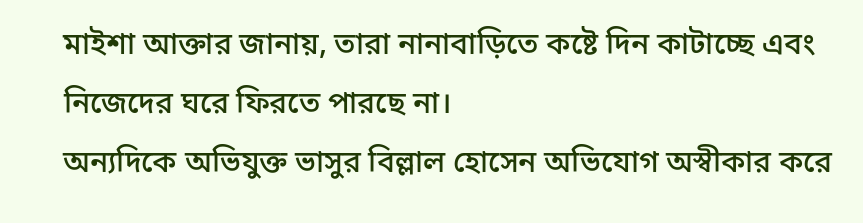মাইশা আক্তার জানায়, তারা নানাবাড়িতে কষ্টে দিন কাটাচ্ছে এবং নিজেদের ঘরে ফিরতে পারছে না।
অন্যদিকে অভিযুক্ত ভাসুর বিল্লাল হোসেন অভিযোগ অস্বীকার করে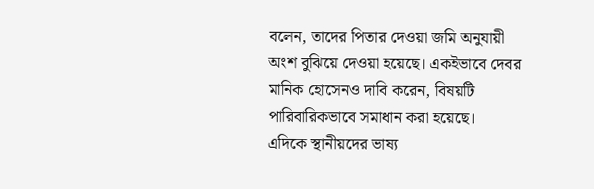বলেন, তাদের পিতার দেওয়া জমি অনুযায়ী অংশ বুঝিয়ে দেওয়া হয়েছে। একইভাবে দেবর মানিক হোসেনও দাবি করেন, বিষয়টি পারিবারিকভাবে সমাধান করা হয়েছে।
এদিকে স্থানীয়দের ভাষ্য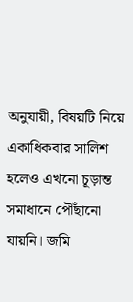অনুযায়ী, বিষয়টি নিয়ে একাধিকবার সালিশ হলেও এখনো চূড়ান্ত সমাধানে পৌঁছানো যায়নি। জমি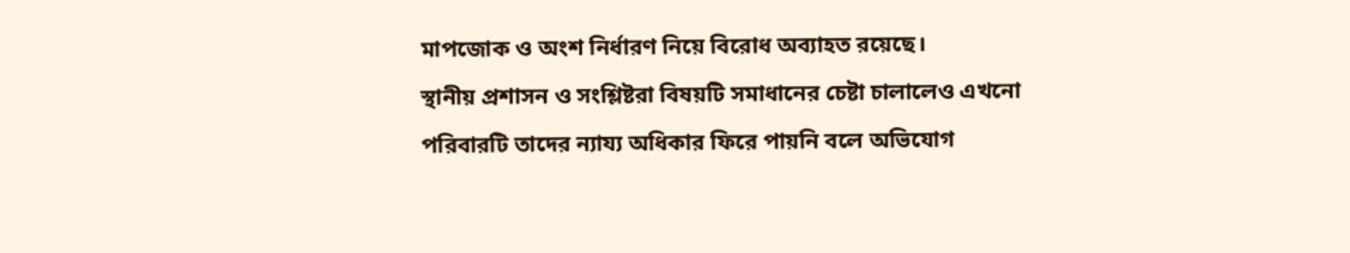মাপজোক ও অংশ নির্ধারণ নিয়ে বিরোধ অব্যাহত রয়েছে।
স্থানীয় প্রশাসন ও সংশ্লিষ্টরা বিষয়টি সমাধানের চেষ্টা চালালেও এখনো পরিবারটি তাদের ন্যায্য অধিকার ফিরে পায়নি বলে অভিযোগ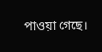পাওয়া গেছে।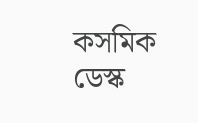কসমিক ডেস্ক